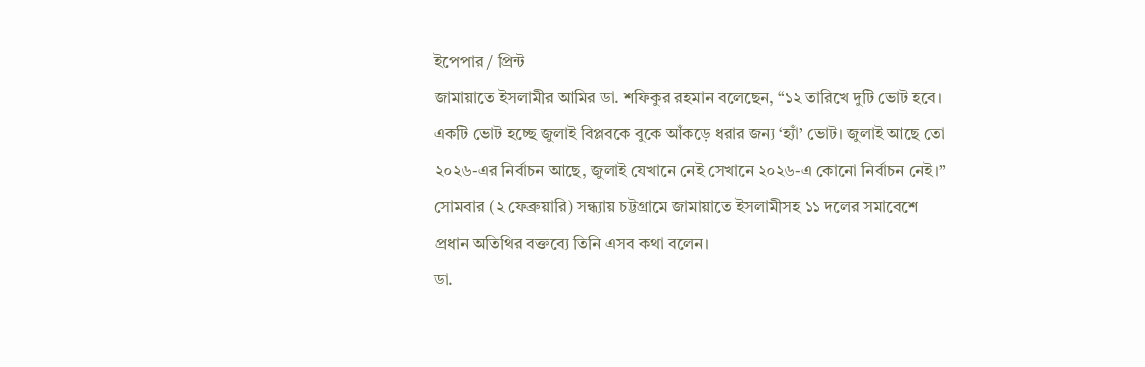ইপেপার / প্রিন্ট
জামায়াতে ইসলামীর আমির ডা. শফিকুর রহমান বলেছেন, “১২ তারিখে দুটি ভোট হবে। একটি ভোট হচ্ছে জুলাই বিপ্লবকে বুকে আঁকড়ে ধরার জন্য ‘হ্যাঁ’ ভোট। জুলাই আছে তো ২০২৬-এর নির্বাচন আছে, জুলাই যেখানে নেই সেখানে ২০২৬-এ কোনো নির্বাচন নেই।”
সোমবার (২ ফেব্রুয়ারি) সন্ধ্যায় চট্টগ্রামে জামায়াতে ইসলামীসহ ১১ দলের সমাবেশে প্রধান অতিথির বক্তব্যে তিনি এসব কথা বলেন।
ডা.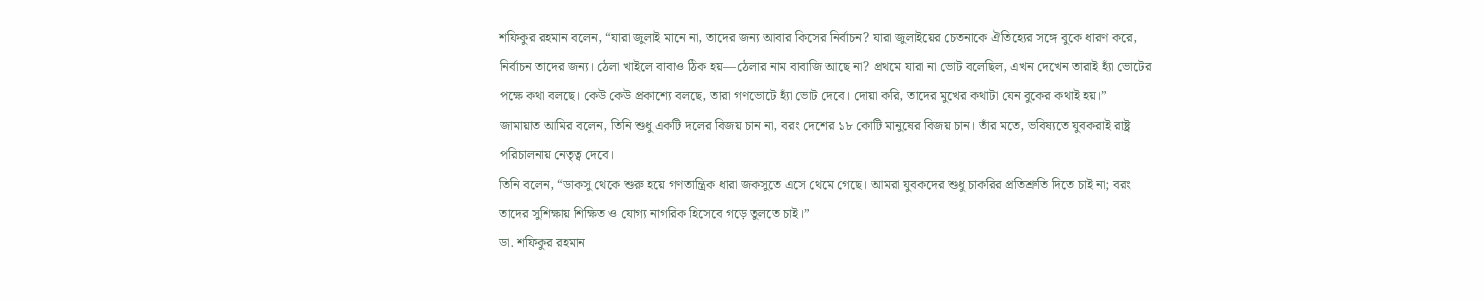শফিকুর রহমান বলেন, “যারা জুলাই মানে না, তাদের জন্য আবার কিসের নির্বাচন? যারা জুলাইয়ের চেতনাকে ঐতিহ্যের সঙ্গে বুকে ধারণ করে, নির্বাচন তাদের জন্য। ঠেলা খাইলে বাবাও ঠিক হয়—ঠেলার নাম বাবাজি আছে না? প্রথমে যারা না ভোট বলেছিল, এখন দেখেন তারাই হ্যাঁ ভোটের পক্ষে কথা বলছে। কেউ কেউ প্রকাশ্যে বলছে, তারা গণভোটে হ্যাঁ ভোট দেবে। দোয়া করি, তাদের মুখের কথাটা যেন বুকের কথাই হয়।”
জামায়াত আমির বলেন, তিনি শুধু একটি দলের বিজয় চান না, বরং দেশের ১৮ কোটি মানুষের বিজয় চান। তাঁর মতে, ভবিষ্যতে যুবকরাই রাষ্ট্র পরিচালনায় নেতৃত্ব দেবে।
তিনি বলেন, “ডাকসু থেকে শুরু হয়ে গণতান্ত্রিক ধারা জকসুতে এসে থেমে গেছে। আমরা যুবকদের শুধু চাকরির প্রতিশ্রুতি দিতে চাই না; বরং তাদের সুশিক্ষায় শিক্ষিত ও যোগ্য নাগরিক হিসেবে গড়ে তুলতে চাই।”
ডা. শফিকুর রহমান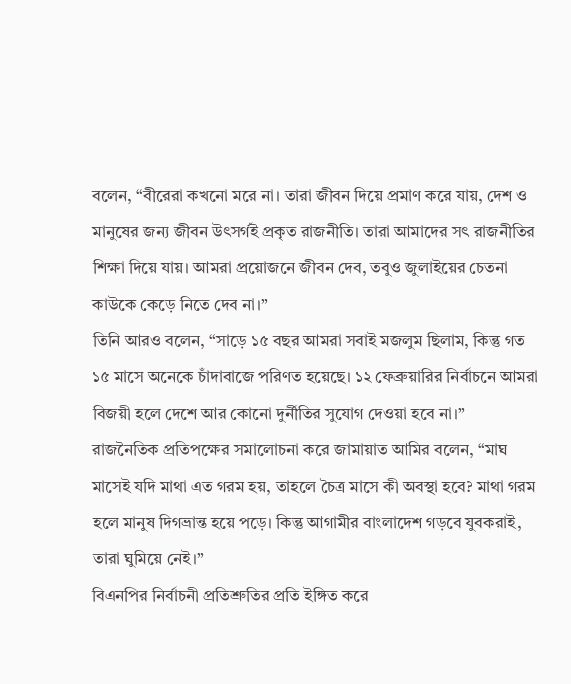বলেন, “বীরেরা কখনো মরে না। তারা জীবন দিয়ে প্রমাণ করে যায়, দেশ ও মানুষের জন্য জীবন উৎসর্গই প্রকৃত রাজনীতি। তারা আমাদের সৎ রাজনীতির শিক্ষা দিয়ে যায়। আমরা প্রয়োজনে জীবন দেব, তবুও জুলাইয়ের চেতনা কাউকে কেড়ে নিতে দেব না।”
তিনি আরও বলেন, “সাড়ে ১৫ বছর আমরা সবাই মজলুম ছিলাম, কিন্তু গত ১৫ মাসে অনেকে চাঁদাবাজে পরিণত হয়েছে। ১২ ফেব্রুয়ারির নির্বাচনে আমরা বিজয়ী হলে দেশে আর কোনো দুর্নীতির সুযোগ দেওয়া হবে না।”
রাজনৈতিক প্রতিপক্ষের সমালোচনা করে জামায়াত আমির বলেন, “মাঘ মাসেই যদি মাথা এত গরম হয়, তাহলে চৈত্র মাসে কী অবস্থা হবে? মাথা গরম হলে মানুষ দিগভ্রান্ত হয়ে পড়ে। কিন্তু আগামীর বাংলাদেশ গড়বে যুবকরাই, তারা ঘুমিয়ে নেই।”
বিএনপির নির্বাচনী প্রতিশ্রুতির প্রতি ইঙ্গিত করে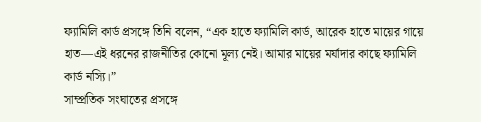ফ্যামিলি কার্ড প্রসঙ্গে তিনি বলেন, “এক হাতে ফ্যামিলি কার্ড, আরেক হাতে মায়ের গায়ে হাত—এই ধরনের রাজনীতির কোনো মূল্য নেই। আমার মায়ের মর্যাদার কাছে ফ্যামিলি কার্ড নস্যি।”
সাম্প্রতিক সংঘাতের প্রসঙ্গে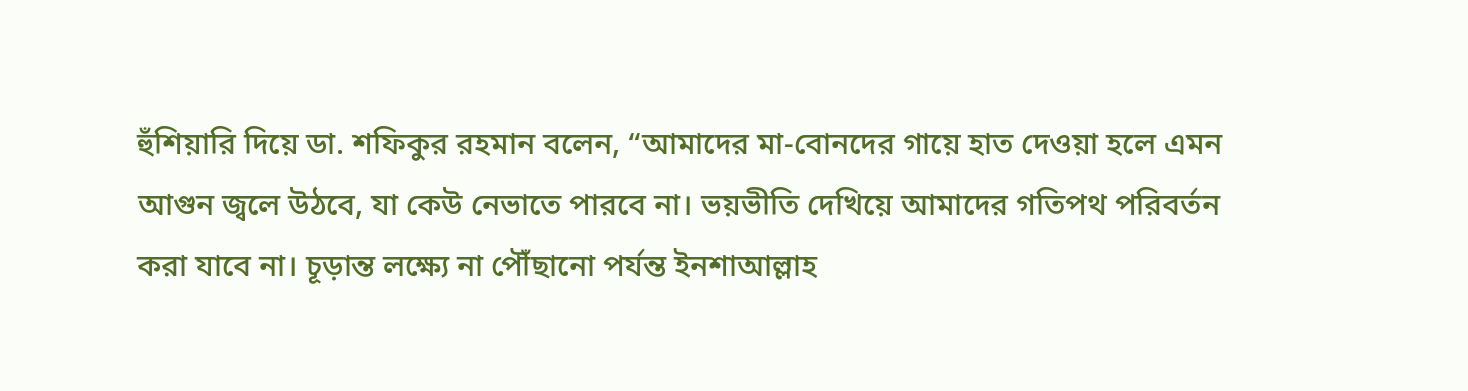হুঁশিয়ারি দিয়ে ডা. শফিকুর রহমান বলেন, “আমাদের মা-বোনদের গায়ে হাত দেওয়া হলে এমন আগুন জ্বলে উঠবে, যা কেউ নেভাতে পারবে না। ভয়ভীতি দেখিয়ে আমাদের গতিপথ পরিবর্তন করা যাবে না। চূড়ান্ত লক্ষ্যে না পৌঁছানো পর্যন্ত ইনশাআল্লাহ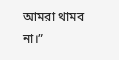আমরা থামব না।”